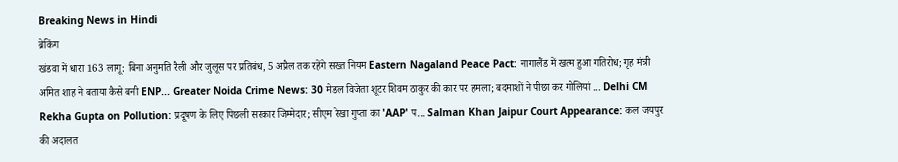Breaking News in Hindi
ब्रेकिंग
खंडवा में धारा 163 लागू: बिना अनुमति रैली और जुलूस पर प्रतिबंध, 5 अप्रैल तक रहेंगे सख्त नियम Eastern Nagaland Peace Pact: नागालैंड में खत्म हुआ गतिरोध; गृह मंत्री अमित शाह ने बताया कैसे बनी ENP... Greater Noida Crime News: 30 मेडल विजेता शूटर शिवम ठाकुर की कार पर हमला; बदमाशों ने पीछा कर गोलियां ... Delhi CM Rekha Gupta on Pollution: प्रदूषण के लिए पिछली सरकार जिम्मेदार; सीएम रेखा गुप्ता का 'AAP' प... Salman Khan Jaipur Court Appearance: कल जयपुर की अदालत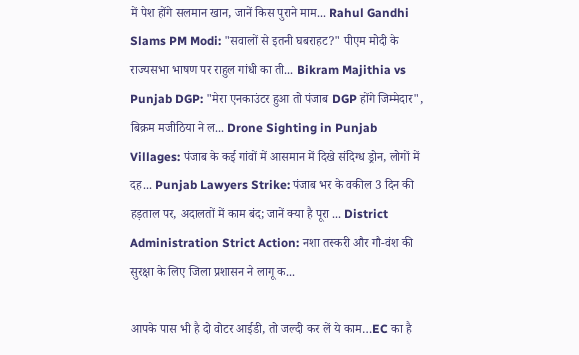में पेश होंगे सलमान खान, जानें किस पुराने माम... Rahul Gandhi Slams PM Modi: "सवालों से इतनी घबराहट?" पीएम मोदी के राज्यसभा भाषण पर राहुल गांधी का ती... Bikram Majithia vs Punjab DGP: "मेरा एनकाउंटर हुआ तो पंजाब DGP होंगे जिम्मेदार", बिक्रम मजीठिया ने ल... Drone Sighting in Punjab Villages: पंजाब के कई गांवों में आसमान में दिखे संदिग्ध ड्रोन, लोगों में दह... Punjab Lawyers Strike: पंजाब भर के वकील 3 दिन की हड़ताल पर, अदालतों में काम बंद; जानें क्या है पूरा ... District Administration Strict Action: नशा तस्करी और गौ-वंश की सुरक्षा के लिए जिला प्रशासन ने लागू क...

आपके पास भी है दो वोटर आईडी, तो जल्दी कर लें ये काम…EC का है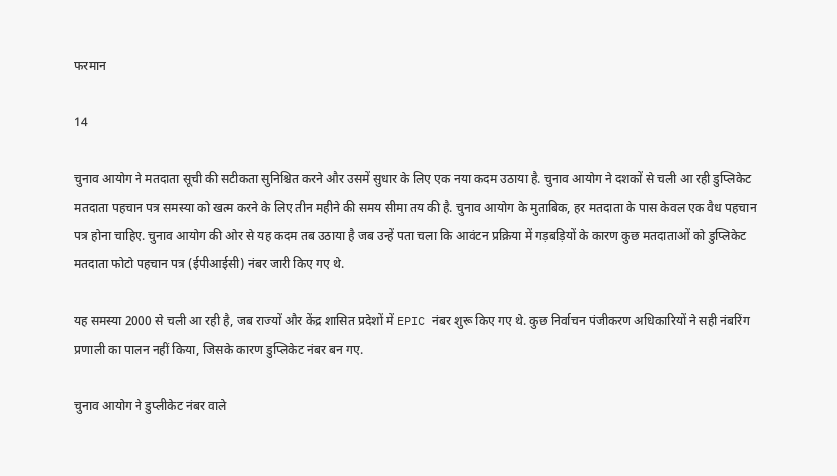फरमान

14

चुनाव आयोग ने मतदाता सूची की सटीकता सुनिश्चित करने और उसमें सुधार के लिए एक नया कदम उठाया है. चुनाव आयोग ने दशकों से चली आ रही डुप्लिकेट मतदाता पहचान पत्र समस्या को खत्म करने के लिए तीन महीने की समय सीमा तय की है. चुनाव आयोग के मुताबिक, हर मतदाता के पास केवल एक वैध पहचान पत्र होना चाहिए. चुनाव आयोग की ओर से यह कदम तब उठाया है जब उन्हें पता चला कि आवंटन प्रक्रिया में गड़बड़ियों के कारण कुछ मतदाताओं को डुप्लिकेट मतदाता फोटो पहचान पत्र (ईपीआईसी) नंबर जारी किए गए थे.

यह समस्या 2000 से चली आ रही है, जब राज्यों और केंद्र शासित प्रदेशों में EPIC नंबर शुरू किए गए थे. कुछ निर्वाचन पंजीकरण अधिकारियों ने सही नंबरिंग प्रणाली का पालन नहीं किया, जिसके कारण डुप्लिकेट नंबर बन गए.

चुनाव आयोग ने डुप्लीकेट नंबर वाले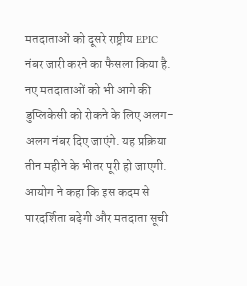मतदाताओं को दूसरे राष्ट्रीय EPIC नंबर जारी करने का फैसला किया है. नए मतदाताओं को भी आगे की डुप्लिकेसी को रोकने के लिए अलग-अलग नंबर दिए जाएंगे. यह प्रक्रिया तीन महीने के भीतर पूरी हो जाएगी. आयोग ने कहा कि इस कदम से पारदर्शिता बढ़ेगी और मतदाता सूची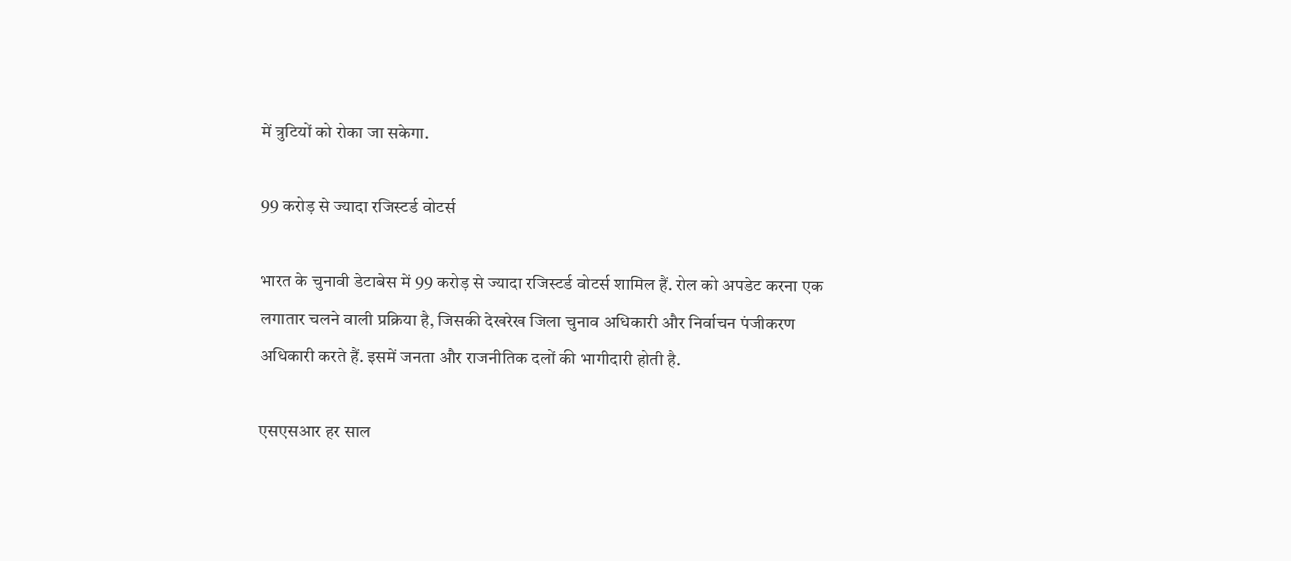में त्रुटियों को रोका जा सकेगा.

99 करोड़ से ज्यादा रजिस्टर्ड वोटर्स

भारत के चुनावी डेटाबेस में 99 करोड़ से ज्यादा रजिस्टर्ड वोटर्स शामिल हैं. रोल को अपडेट करना एक लगातार चलने वाली प्रक्रिया है, जिसकी देखरेख जिला चुनाव अधिकारी और निर्वाचन पंजीकरण अधिकारी करते हैं. इसमें जनता और राजनीतिक दलों की भागीदारी होती है.

एसएसआर हर साल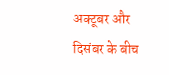अक्टूबर और दिसंबर के बीच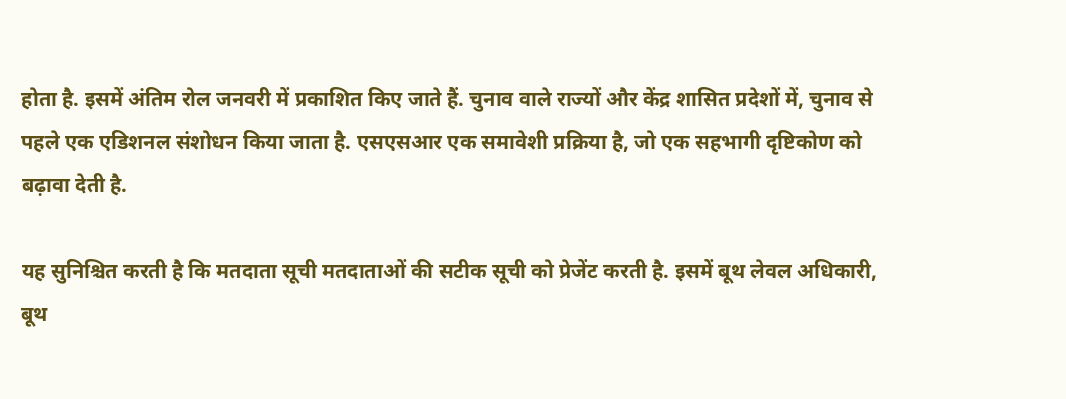होता है. इसमें अंतिम रोल जनवरी में प्रकाशित किए जाते हैं. चुनाव वाले राज्यों और केंद्र शासित प्रदेशों में, चुनाव से पहले एक एडिशनल संशोधन किया जाता है. एसएसआर एक समावेशी प्रक्रिया है, जो एक सहभागी दृष्टिकोण को बढ़ावा देती है.

यह सुनिश्चित करती है कि मतदाता सूची मतदाताओं की सटीक सूची को प्रेजेंट करती है. इसमें बूथ लेवल अधिकारी, बूथ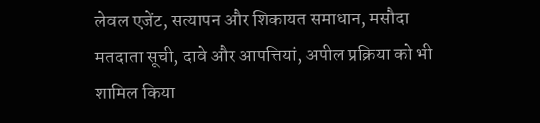लेवल एजेंट, सत्यापन और शिकायत समाधान, मसौदा मतदाता सूची, दावे और आपत्तियां, अपील प्रक्रिया को भी शामिल किया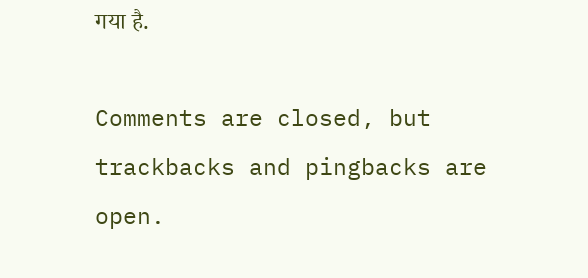गया है.

Comments are closed, but trackbacks and pingbacks are open.